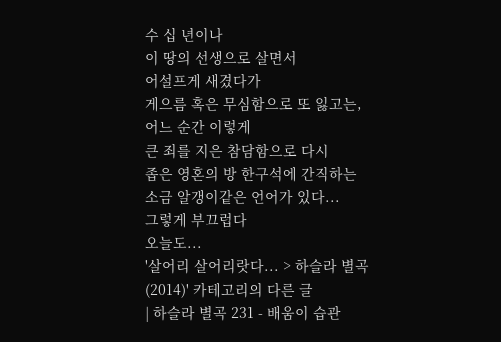수 십 년이나
이 땅의 선생으로 살면서
어설프게 새겼다가
게으름 혹은 무심함으로 또 잃고는,
어느 순간 이렇게
큰 죄를 지은 참담함으로 다시
좁은 영혼의 방 한구석에 간직하는
소금 알갱이같은 언어가 있다...
그렇게 부끄럽다
오늘도...
'살어리 살어리랏다... > 하슬라 별곡(2014)' 카테고리의 다른 글
| 하슬라 별곡 231 - 배움이 습관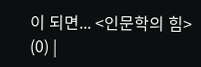이 되면... <인문학의 힘> (0) |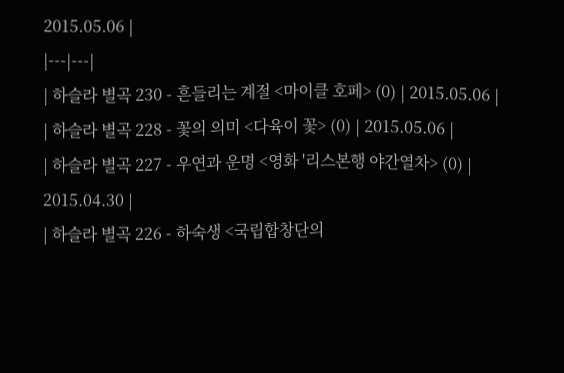2015.05.06 |
|---|---|
| 하슬라 별곡 230 - 흔들리는 계절 <마이클 호페> (0) | 2015.05.06 |
| 하슬라 별곡 228 - 꽃의 의미 <다육이 꽃> (0) | 2015.05.06 |
| 하슬라 별곡 227 - 우연과 운명 <영화 '리스본행 야간열차> (0) | 2015.04.30 |
| 하슬라 별곡 226 - 하숙생 <국립합창단의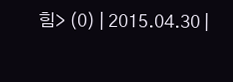힘> (0) | 2015.04.30 |